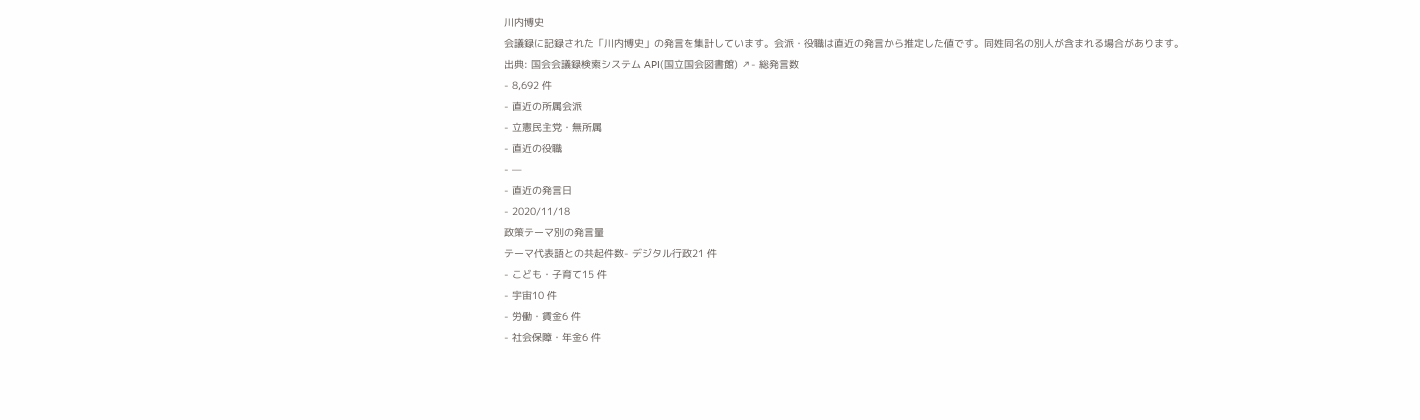川内博史
会議録に記録された「川内博史」の発言を集計しています。会派・役職は直近の発言から推定した値です。同姓同名の別人が含まれる場合があります。
出典: 国会会議録検索システム API(国立国会図書館) ↗- 総発言数
- 8,692 件
- 直近の所属会派
- 立憲民主党・無所属
- 直近の役職
- —
- 直近の発言日
- 2020/11/18
政策テーマ別の発言量
テーマ代表語との共起件数- デジタル行政21 件
- こども・子育て15 件
- 宇宙10 件
- 労働・賃金6 件
- 社会保障・年金6 件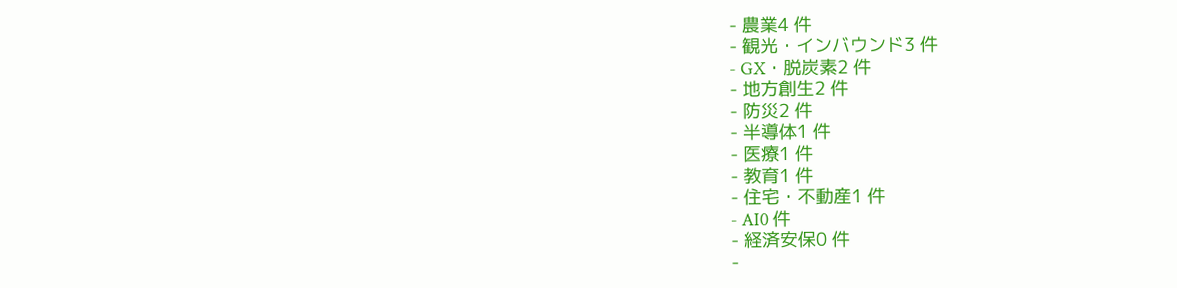- 農業4 件
- 観光・インバウンド3 件
- GX・脱炭素2 件
- 地方創生2 件
- 防災2 件
- 半導体1 件
- 医療1 件
- 教育1 件
- 住宅・不動産1 件
- AI0 件
- 経済安保0 件
-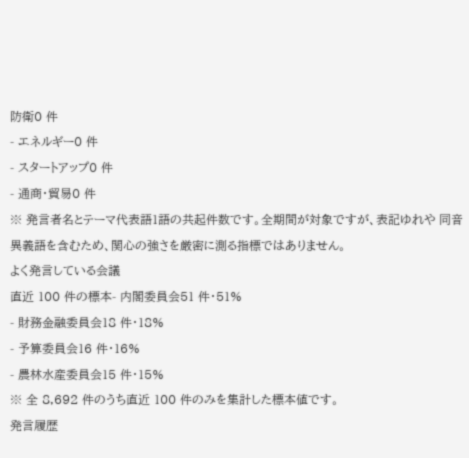防衛0 件
- エネルギー0 件
- スタートアップ0 件
- 通商・貿易0 件
※ 発言者名とテーマ代表語1語の共起件数です。全期間が対象ですが、表記ゆれや 同音異義語を含むため、関心の強さを厳密に測る指標ではありません。
よく発言している会議
直近 100 件の標本- 内閣委員会51 件・51%
- 財務金融委員会18 件・18%
- 予算委員会16 件・16%
- 農林水産委員会15 件・15%
※ 全 8,692 件のうち直近 100 件のみを集計した標本値です。
発言履歴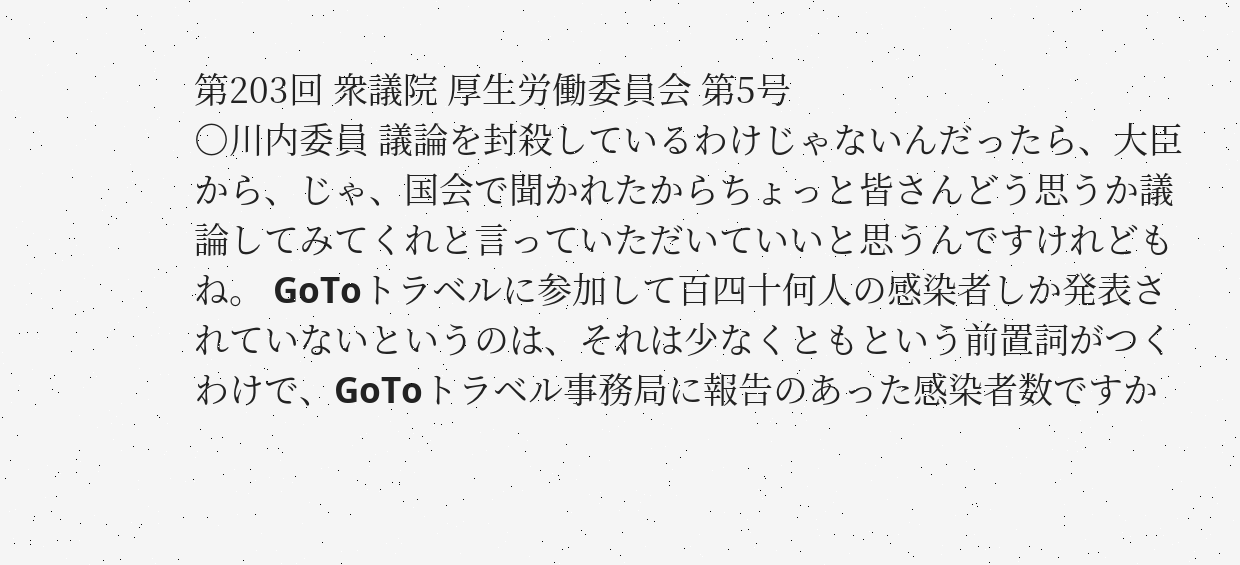第203回 衆議院 厚生労働委員会 第5号
○川内委員 議論を封殺しているわけじゃないんだったら、大臣から、じゃ、国会で聞かれたからちょっと皆さんどう思うか議論してみてくれと言っていただいていいと思うんですけれどもね。 GoToトラベルに参加して百四十何人の感染者しか発表されていないというのは、それは少なくともという前置詞がつくわけで、GoToトラベル事務局に報告のあった感染者数ですか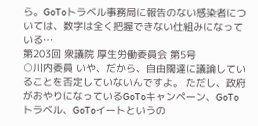ら。GoToトラベル事務局に報告のない感染者については、数字は全く把握できない仕組みになっている…
第203回 衆議院 厚生労働委員会 第5号
○川内委員 いや、だから、自由闊達に議論していることを否定していないんですよ。 ただし、政府がおやりになっているGoToキャンペーン、GoToトラベル、GoToイートというの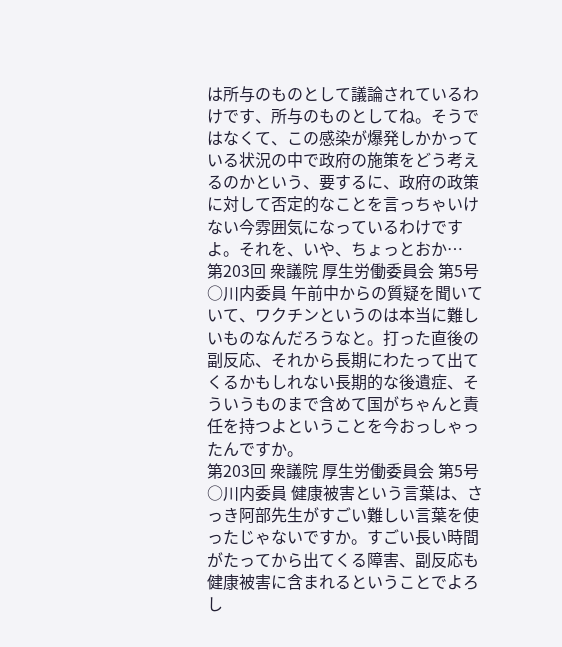は所与のものとして議論されているわけです、所与のものとしてね。そうではなくて、この感染が爆発しかかっている状況の中で政府の施策をどう考えるのかという、要するに、政府の政策に対して否定的なことを言っちゃいけない今雰囲気になっているわけですよ。それを、いや、ちょっとおか…
第203回 衆議院 厚生労働委員会 第5号
○川内委員 午前中からの質疑を聞いていて、ワクチンというのは本当に難しいものなんだろうなと。打った直後の副反応、それから長期にわたって出てくるかもしれない長期的な後遺症、そういうものまで含めて国がちゃんと責任を持つよということを今おっしゃったんですか。
第203回 衆議院 厚生労働委員会 第5号
○川内委員 健康被害という言葉は、さっき阿部先生がすごい難しい言葉を使ったじゃないですか。すごい長い時間がたってから出てくる障害、副反応も健康被害に含まれるということでよろし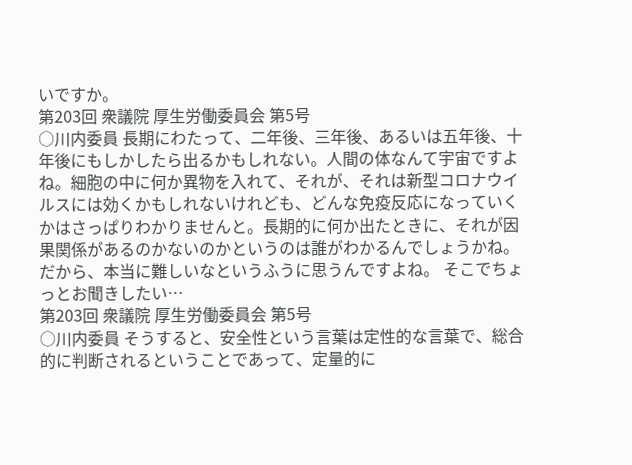いですか。
第203回 衆議院 厚生労働委員会 第5号
○川内委員 長期にわたって、二年後、三年後、あるいは五年後、十年後にもしかしたら出るかもしれない。人間の体なんて宇宙ですよね。細胞の中に何か異物を入れて、それが、それは新型コロナウイルスには効くかもしれないけれども、どんな免疫反応になっていくかはさっぱりわかりませんと。長期的に何か出たときに、それが因果関係があるのかないのかというのは誰がわかるんでしょうかね。だから、本当に難しいなというふうに思うんですよね。 そこでちょっとお聞きしたい…
第203回 衆議院 厚生労働委員会 第5号
○川内委員 そうすると、安全性という言葉は定性的な言葉で、総合的に判断されるということであって、定量的に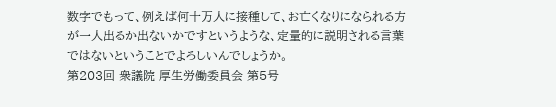数字でもって、例えば何十万人に接種して、お亡くなりになられる方が一人出るか出ないかですというような、定量的に説明される言葉ではないということでよろしいんでしょうか。
第203回 衆議院 厚生労働委員会 第5号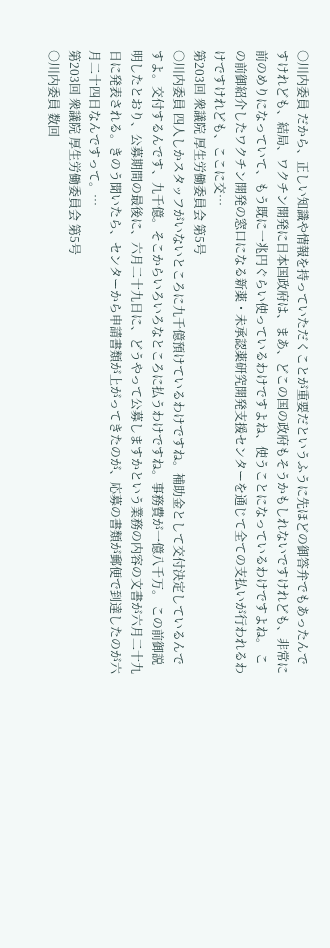○川内委員 だから、正しい知識や情報を持っていただくことが重要だというふうに先ほどの御答弁でもあったんですけれども、結局、ワクチン開発に日本国政府は、まあ、どこの国の政府もそうかもしれないですけれども、非常に前のめりになっていて、もう既に一兆円ぐらい使っているわけですよね、使うことになっているわけですよね。 この前御紹介したワクチン開発の窓口になる新薬・未承認薬研究開発支援センターを通じて全ての支払いが行われるわけですけれども、ここに交…
第203回 衆議院 厚生労働委員会 第5号
○川内委員 四人しかスタッフがいないところに九千億預けているわけですね。補助金として交付決定しているんですよ。交付するんです、九千億。そこからいろいろなところに払うわけですね。事務費が一億八千万。 この前御説明したとおり、公募期間の最後に、六月二十九日に、どうやって公募しますかという業務の内容の文書が六月二十九日に発表される。きのう聞いたら、センターから申請書類が上がってきたのが、応募の書類が郵便で到達したのが六月二十四日なんですって。…
第203回 衆議院 厚生労働委員会 第5号
○川内委員 数回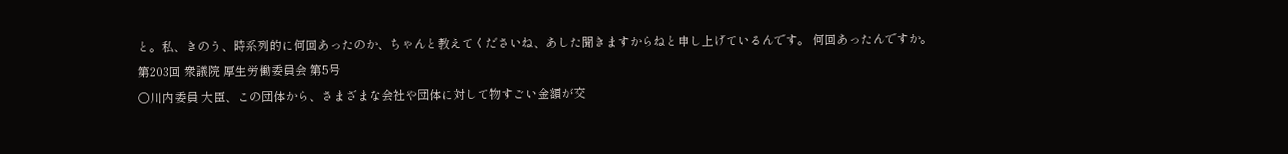と。私、きのう、時系列的に何回あったのか、ちゃんと教えてくださいね、あした聞きますからねと申し上げているんです。 何回あったんですか。
第203回 衆議院 厚生労働委員会 第5号
○川内委員 大臣、この団体から、さまざまな会社や団体に対して物すごい金額が交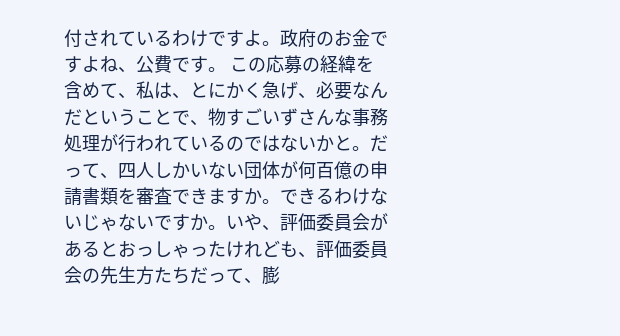付されているわけですよ。政府のお金ですよね、公費です。 この応募の経緯を含めて、私は、とにかく急げ、必要なんだということで、物すごいずさんな事務処理が行われているのではないかと。だって、四人しかいない団体が何百億の申請書類を審査できますか。できるわけないじゃないですか。いや、評価委員会があるとおっしゃったけれども、評価委員会の先生方たちだって、膨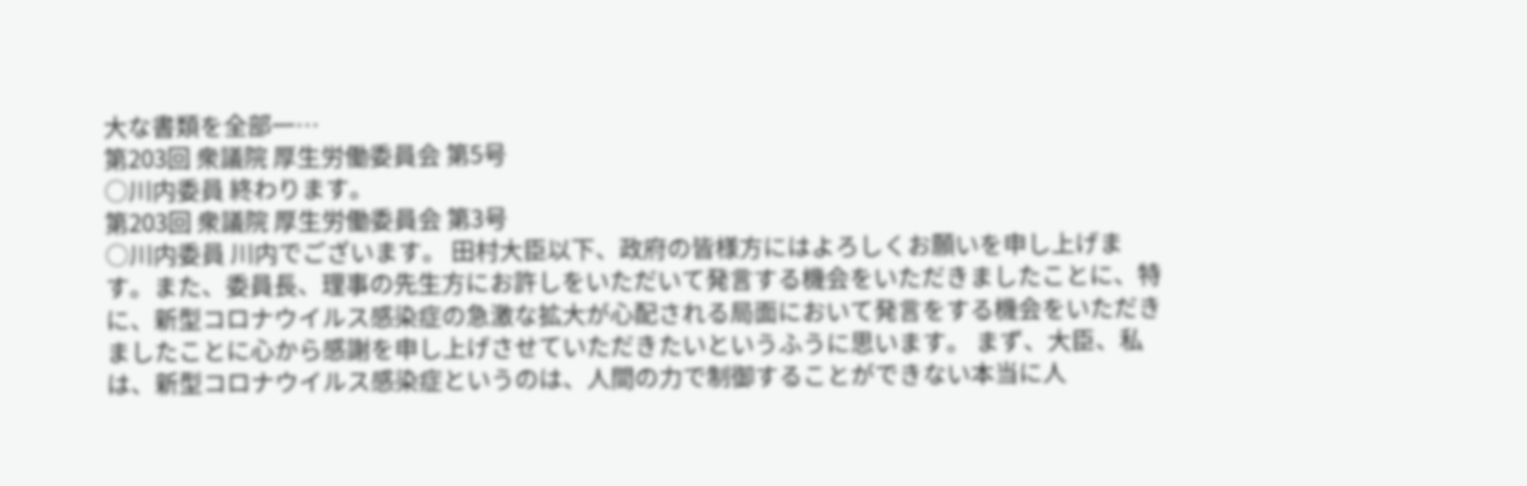大な書類を全部一…
第203回 衆議院 厚生労働委員会 第5号
○川内委員 終わります。
第203回 衆議院 厚生労働委員会 第3号
○川内委員 川内でございます。 田村大臣以下、政府の皆様方にはよろしくお願いを申し上げます。また、委員長、理事の先生方にお許しをいただいて発言する機会をいただきましたことに、特に、新型コロナウイルス感染症の急激な拡大が心配される局面において発言をする機会をいただきましたことに心から感謝を申し上げさせていただきたいというふうに思います。 まず、大臣、私は、新型コロナウイルス感染症というのは、人間の力で制御することができない本当に人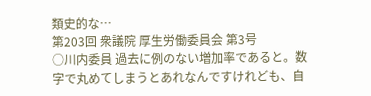類史的な…
第203回 衆議院 厚生労働委員会 第3号
○川内委員 過去に例のない増加率であると。数字で丸めてしまうとあれなんですけれども、自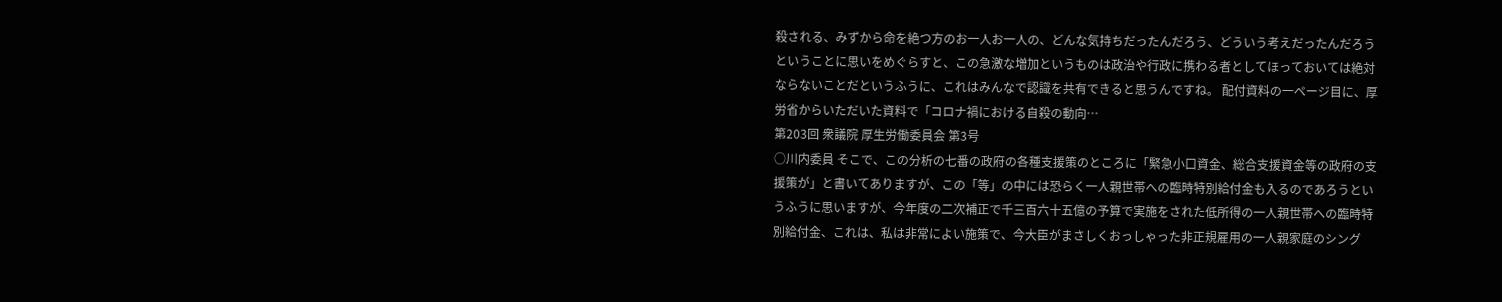殺される、みずから命を絶つ方のお一人お一人の、どんな気持ちだったんだろう、どういう考えだったんだろうということに思いをめぐらすと、この急激な増加というものは政治や行政に携わる者としてほっておいては絶対ならないことだというふうに、これはみんなで認識を共有できると思うんですね。 配付資料の一ページ目に、厚労省からいただいた資料で「コロナ禍における自殺の動向…
第203回 衆議院 厚生労働委員会 第3号
○川内委員 そこで、この分析の七番の政府の各種支援策のところに「緊急小口資金、総合支援資金等の政府の支援策が」と書いてありますが、この「等」の中には恐らく一人親世帯への臨時特別給付金も入るのであろうというふうに思いますが、今年度の二次補正で千三百六十五億の予算で実施をされた低所得の一人親世帯への臨時特別給付金、これは、私は非常によい施策で、今大臣がまさしくおっしゃった非正規雇用の一人親家庭のシング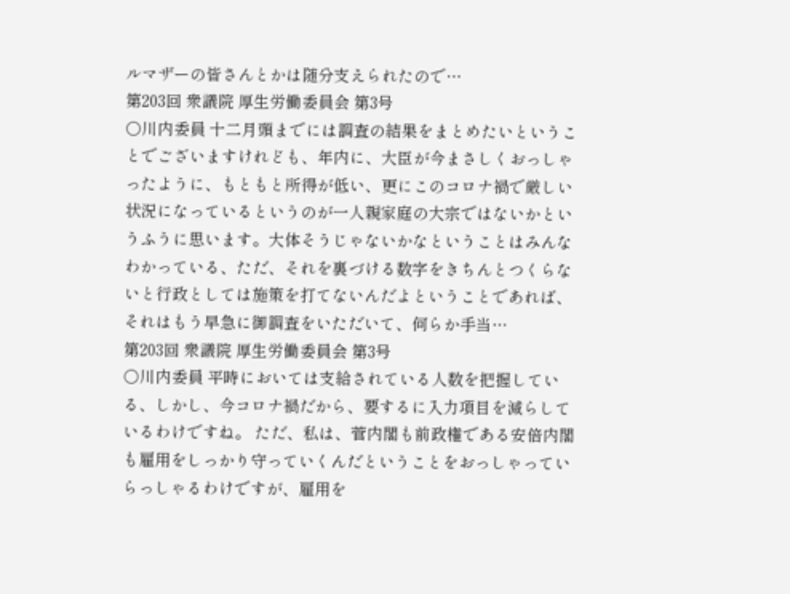ルマザーの皆さんとかは随分支えられたので…
第203回 衆議院 厚生労働委員会 第3号
○川内委員 十二月頭までには調査の結果をまとめたいということでございますけれども、年内に、大臣が今まさしくおっしゃったように、もともと所得が低い、更にこのコロナ禍で厳しい状況になっているというのが一人親家庭の大宗ではないかというふうに思います。大体そうじゃないかなということはみんなわかっている、ただ、それを裏づける数字をきちんとつくらないと行政としては施策を打てないんだよということであれば、それはもう早急に御調査をいただいて、何らか手当…
第203回 衆議院 厚生労働委員会 第3号
○川内委員 平時においては支給されている人数を把握している、しかし、今コロナ禍だから、要するに入力項目を減らしているわけですね。 ただ、私は、菅内閣も前政権である安倍内閣も雇用をしっかり守っていくんだということをおっしゃっていらっしゃるわけですが、雇用を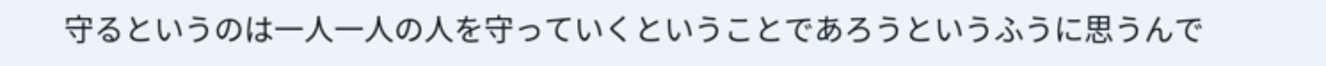守るというのは一人一人の人を守っていくということであろうというふうに思うんで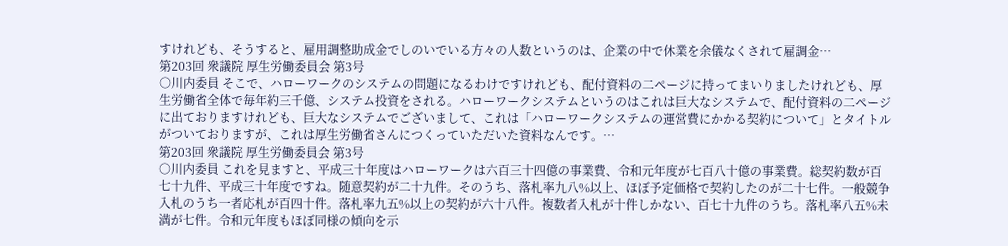すけれども、そうすると、雇用調整助成金でしのいでいる方々の人数というのは、企業の中で休業を余儀なくされて雇調金…
第203回 衆議院 厚生労働委員会 第3号
○川内委員 そこで、ハローワークのシステムの問題になるわけですけれども、配付資料の二ページに持ってまいりましたけれども、厚生労働省全体で毎年約三千億、システム投資をされる。ハローワークシステムというのはこれは巨大なシステムで、配付資料の二ページに出ておりますけれども、巨大なシステムでございまして、これは「ハローワークシステムの運営費にかかる契約について」とタイトルがついておりますが、これは厚生労働省さんにつくっていただいた資料なんです。…
第203回 衆議院 厚生労働委員会 第3号
○川内委員 これを見ますと、平成三十年度はハローワークは六百三十四億の事業費、令和元年度が七百八十億の事業費。総契約数が百七十九件、平成三十年度ですね。随意契約が二十九件。そのうち、落札率九八%以上、ほぼ予定価格で契約したのが二十七件。一般競争入札のうち一者応札が百四十件。落札率九五%以上の契約が六十八件。複数者入札が十件しかない、百七十九件のうち。落札率八五%未満が七件。令和元年度もほぼ同様の傾向を示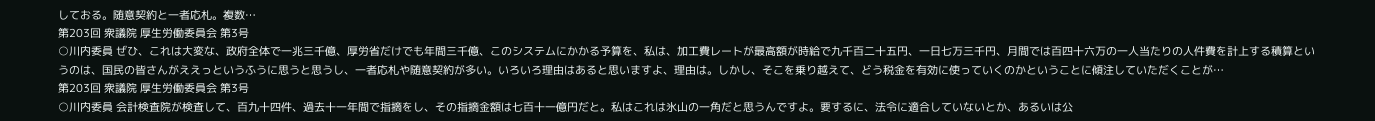しておる。随意契約と一者応札。複数…
第203回 衆議院 厚生労働委員会 第3号
○川内委員 ぜひ、これは大変な、政府全体で一兆三千億、厚労省だけでも年間三千億、このシステムにかかる予算を、私は、加工費レートが最高額が時給で九千百二十五円、一日七万三千円、月間では百四十六万の一人当たりの人件費を計上する積算というのは、国民の皆さんがええっというふうに思うと思うし、一者応札や随意契約が多い。いろいろ理由はあると思いますよ、理由は。しかし、そこを乗り越えて、どう税金を有効に使っていくのかということに傾注していただくことが…
第203回 衆議院 厚生労働委員会 第3号
○川内委員 会計検査院が検査して、百九十四件、過去十一年間で指摘をし、その指摘金額は七百十一億円だと。私はこれは氷山の一角だと思うんですよ。要するに、法令に適合していないとか、あるいは公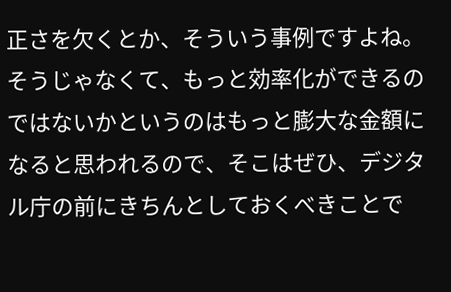正さを欠くとか、そういう事例ですよね。 そうじゃなくて、もっと効率化ができるのではないかというのはもっと膨大な金額になると思われるので、そこはぜひ、デジタル庁の前にきちんとしておくべきことで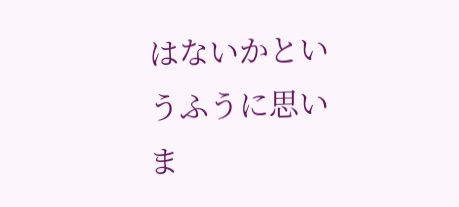はないかというふうに思いま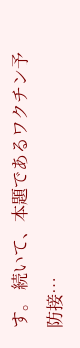す。 続いて、本題であるワクチン予防接…